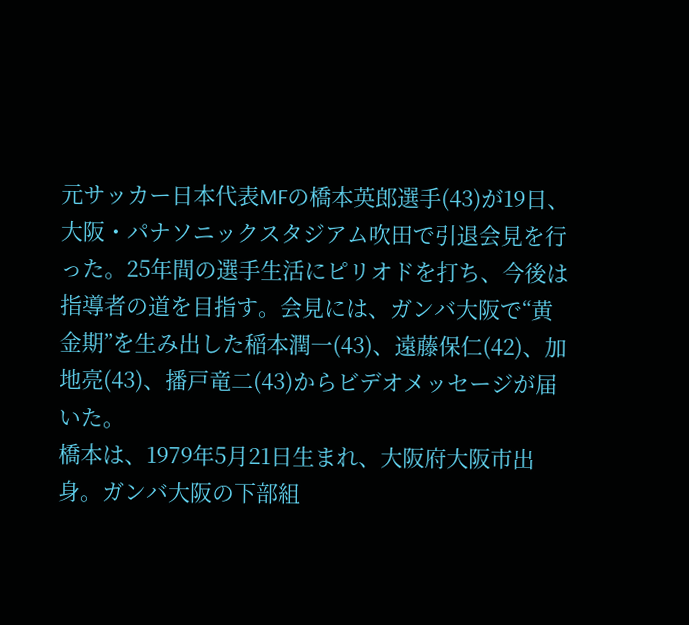元サッカー日本代表MFの橋本英郎選手(43)が19日、大阪・パナソニックスタジアム吹田で引退会見を行った。25年間の選手生活にピリオドを打ち、今後は指導者の道を目指す。会見には、ガンバ大阪で“黄金期”を生み出した稲本潤一(43)、遠藤保仁(42)、加地亮(43)、播戸竜二(43)からビデオメッセージが届いた。
橋本は、1979年5月21日生まれ、大阪府大阪市出身。ガンバ大阪の下部組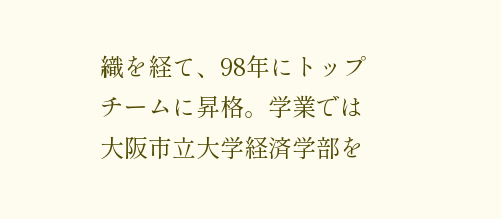織を経て、98年にトップチームに昇格。学業では大阪市立大学経済学部を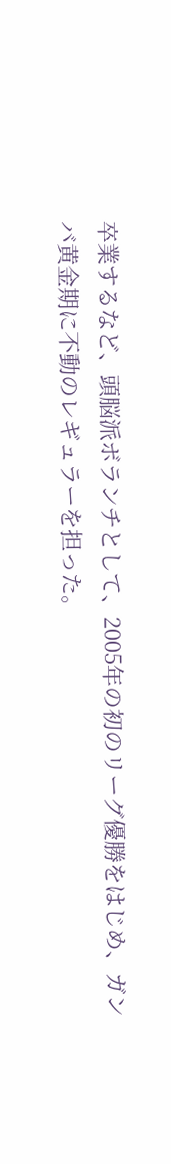卒業するなど、頭脳派ボランチとして、2005年の初のリーグ優勝をはじめ、ガンバ黄金期に不動のレギュラーを担った。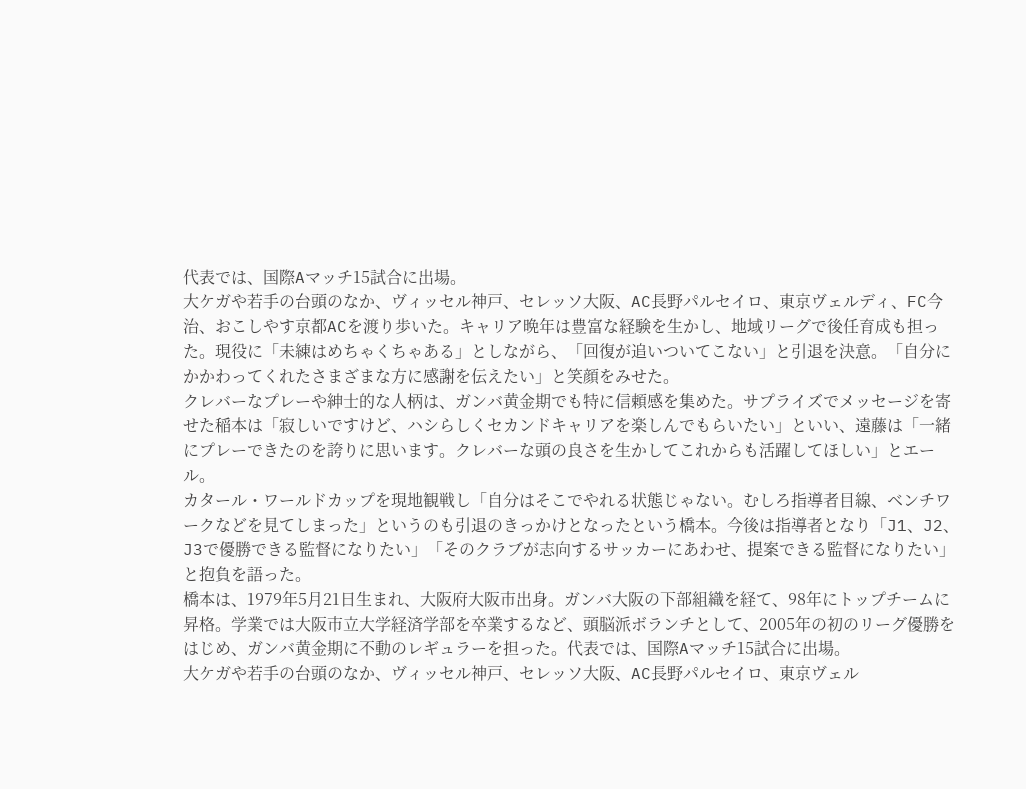代表では、国際Aマッチ15試合に出場。
大ケガや若手の台頭のなか、ヴィッセル神戸、セレッソ大阪、AC長野パルセイロ、東京ヴェルディ、FC今治、おこしやす京都ACを渡り歩いた。キャリア晩年は豊富な経験を生かし、地域リーグで後任育成も担った。現役に「未練はめちゃくちゃある」としながら、「回復が追いついてこない」と引退を決意。「自分にかかわってくれたさまざまな方に感謝を伝えたい」と笑顔をみせた。
クレバーなプレーや紳士的な人柄は、ガンバ黄金期でも特に信頼感を集めた。サプライズでメッセージを寄せた稲本は「寂しいですけど、ハシらしくセカンドキャリアを楽しんでもらいたい」といい、遠藤は「一緒にプレーできたのを誇りに思います。クレバーな頭の良さを生かしてこれからも活躍してほしい」とエール。
カタール・ワールドカップを現地観戦し「自分はそこでやれる状態じゃない。むしろ指導者目線、ベンチワークなどを見てしまった」というのも引退のきっかけとなったという橋本。今後は指導者となり「J1、J2、J3で優勝できる監督になりたい」「そのクラブが志向するサッカーにあわせ、提案できる監督になりたい」と抱負を語った。
橋本は、1979年5月21日生まれ、大阪府大阪市出身。ガンバ大阪の下部組織を経て、98年にトップチームに昇格。学業では大阪市立大学経済学部を卒業するなど、頭脳派ボランチとして、2005年の初のリーグ優勝をはじめ、ガンバ黄金期に不動のレギュラーを担った。代表では、国際Aマッチ15試合に出場。
大ケガや若手の台頭のなか、ヴィッセル神戸、セレッソ大阪、AC長野パルセイロ、東京ヴェル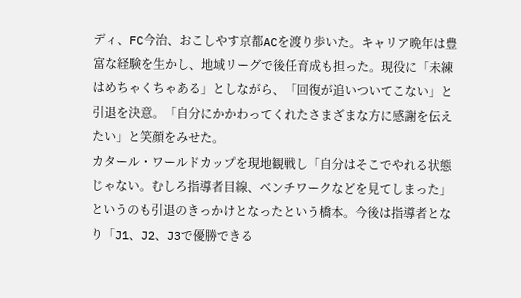ディ、FC今治、おこしやす京都ACを渡り歩いた。キャリア晩年は豊富な経験を生かし、地域リーグで後任育成も担った。現役に「未練はめちゃくちゃある」としながら、「回復が追いついてこない」と引退を決意。「自分にかかわってくれたさまざまな方に感謝を伝えたい」と笑顔をみせた。
カタール・ワールドカップを現地観戦し「自分はそこでやれる状態じゃない。むしろ指導者目線、ベンチワークなどを見てしまった」というのも引退のきっかけとなったという橋本。今後は指導者となり「J1、J2、J3で優勝できる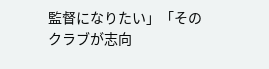監督になりたい」「そのクラブが志向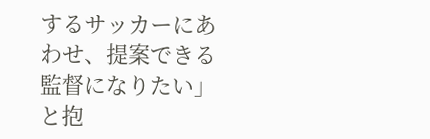するサッカーにあわせ、提案できる監督になりたい」と抱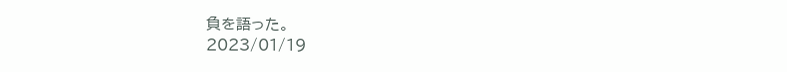負を語った。
2023/01/19